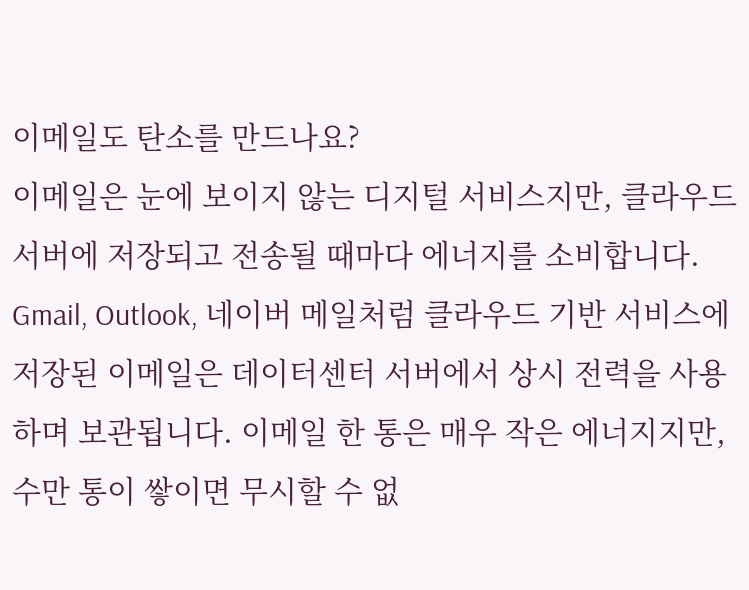이메일도 탄소를 만드나요?
이메일은 눈에 보이지 않는 디지털 서비스지만, 클라우드 서버에 저장되고 전송될 때마다 에너지를 소비합니다. Gmail, Outlook, 네이버 메일처럼 클라우드 기반 서비스에 저장된 이메일은 데이터센터 서버에서 상시 전력을 사용하며 보관됩니다. 이메일 한 통은 매우 작은 에너지지만, 수만 통이 쌓이면 무시할 수 없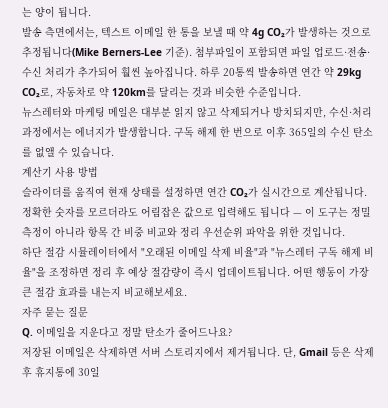는 양이 됩니다.
발송 측면에서는, 텍스트 이메일 한 통을 보낼 때 약 4g CO₂가 발생하는 것으로 추정됩니다(Mike Berners-Lee 기준). 첨부파일이 포함되면 파일 업로드·전송·수신 처리가 추가되어 훨씬 높아집니다. 하루 20통씩 발송하면 연간 약 29kg CO₂로, 자동차로 약 120km를 달리는 것과 비슷한 수준입니다.
뉴스레터와 마케팅 메일은 대부분 읽지 않고 삭제되거나 방치되지만, 수신·처리 과정에서는 에너지가 발생합니다. 구독 해제 한 번으로 이후 365일의 수신 탄소를 없앨 수 있습니다.
계산기 사용 방법
슬라이더를 움직여 현재 상태를 설정하면 연간 CO₂가 실시간으로 계산됩니다. 정확한 숫자를 모르더라도 어림잡은 값으로 입력해도 됩니다 — 이 도구는 정밀 측정이 아니라 항목 간 비중 비교와 정리 우선순위 파악을 위한 것입니다.
하단 절감 시뮬레이터에서 "오래된 이메일 삭제 비율"과 "뉴스레터 구독 해제 비율"을 조정하면 정리 후 예상 절감량이 즉시 업데이트됩니다. 어떤 행동이 가장 큰 절감 효과를 내는지 비교해보세요.
자주 묻는 질문
Q. 이메일을 지운다고 정말 탄소가 줄어드나요?
저장된 이메일은 삭제하면 서버 스토리지에서 제거됩니다. 단, Gmail 등은 삭제 후 휴지통에 30일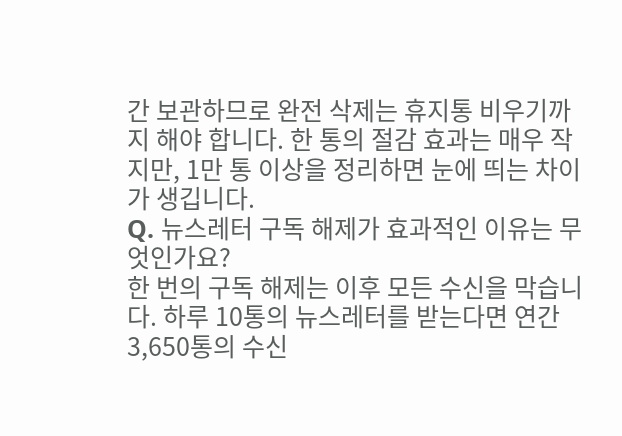간 보관하므로 완전 삭제는 휴지통 비우기까지 해야 합니다. 한 통의 절감 효과는 매우 작지만, 1만 통 이상을 정리하면 눈에 띄는 차이가 생깁니다.
Q. 뉴스레터 구독 해제가 효과적인 이유는 무엇인가요?
한 번의 구독 해제는 이후 모든 수신을 막습니다. 하루 10통의 뉴스레터를 받는다면 연간 3,650통의 수신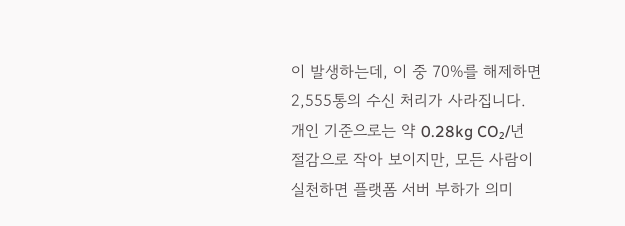이 발생하는데, 이 중 70%를 해제하면 2,555통의 수신 처리가 사라집니다. 개인 기준으로는 약 0.28kg CO₂/년 절감으로 작아 보이지만, 모든 사람이 실천하면 플랫폼 서버 부하가 의미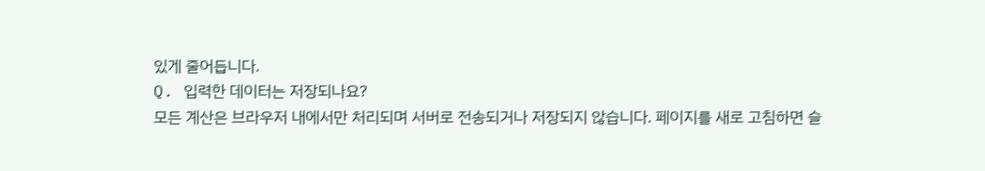있게 줄어듭니다.
Q. 입력한 데이터는 저장되나요?
모든 계산은 브라우저 내에서만 처리되며 서버로 전송되거나 저장되지 않습니다. 페이지를 새로 고침하면 슬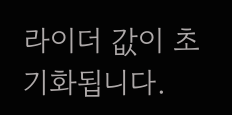라이더 값이 초기화됩니다.